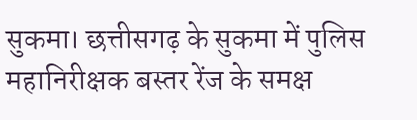सुकमा। छत्तीसगढ़ के सुकमा में पुलिस महानिरीक्षक बस्तर रेंज के समक्ष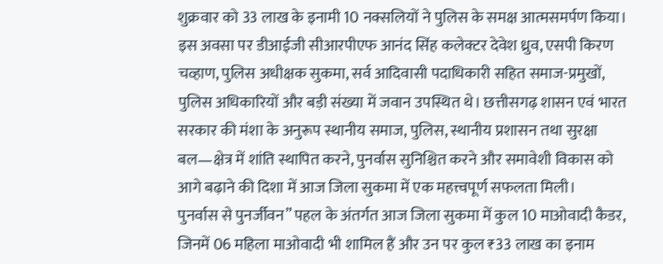शुक्रवार को 33 लाख के इनामी 10 नक्सलियों ने पुलिस के समक्ष आत्मसमर्पण किया। इस अवसा पर डीआईजी सीआरपीएफ आनंद सिंह कलेक्टर देवेश ध्रुव, एसपी किरण चव्हाण, पुलिस अधीक्षक सुकमा, सर्व आदिवासी पदाधिकारी सहित समाज-प्रमुखों, पुलिस अधिकारियों और बड़ी संख्या में जवान उपस्थित थे। छत्तीसगढ़ शासन एवं भारत सरकार की मंशा के अनुरूप स्थानीय समाज, पुलिस, स्थानीय प्रशासन तथा सुरक्षा बल—क्षेत्र में शांति स्थापित करने, पुनर्वास सुनिश्चित करने और समावेशी विकास को आगे बढ़ाने की दिशा में आज जिला सुकमा में एक महत्त्वपूर्ण सफलता मिली।
पुनर्वास से पुनर्जीवन” पहल के अंतर्गत आज जिला सुकमा में कुल 10 माओवादी कैडर, जिनमें 06 महिला माओवादी भी शामिल हैं और उन पर कुल ₹33 लाख का इनाम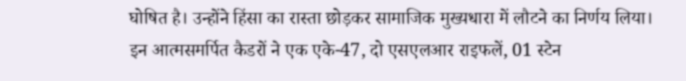घोषित है। उन्होंने हिंसा का रास्ता छोड़कर सामाजिक मुख्यधारा में लौटने का निर्णय लिया।
इन आत्मसमर्पित कैडरों ने एक एके-47, दो एसएलआर राइफलें, 01 स्टेन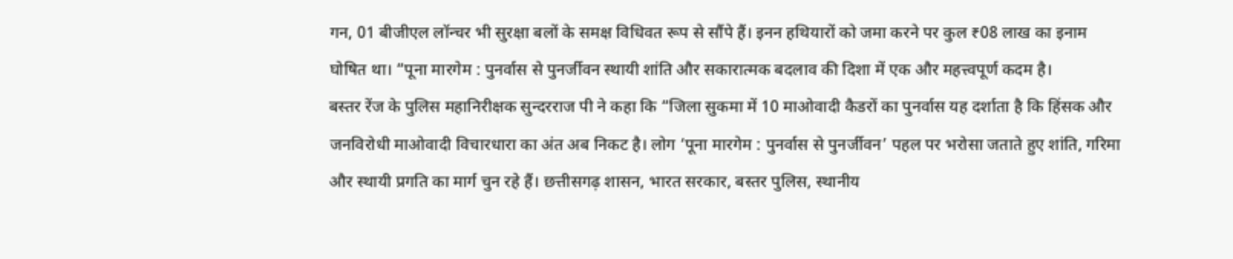गन, 01 बीजीएल लॉन्चर भी सुरक्षा बलों के समक्ष विधिवत रूप से सौंपे हैं। इनन हथियारों को जमा करने पर कुल ₹08 लाख का इनाम घोषित था। “पूना मारगेम : पुनर्वास से पुनर्जीवन स्थायी शांति और सकारात्मक बदलाव की दिशा में एक और महत्त्वपूर्ण कदम है।
बस्तर रेंज के पुलिस महानिरीक्षक सुन्दरराज पी ने कहा कि “जिला सुकमा में 10 माओवादी कैडरों का पुनर्वास यह दर्शाता है कि हिंसक और जनविरोधी माओवादी विचारधारा का अंत अब निकट है। लोग ‘पूना मारगेम : पुनर्वास से पुनर्जीवन’ पहल पर भरोसा जताते हुए शांति, गरिमा और स्थायी प्रगति का मार्ग चुन रहे हैं। छत्तीसगढ़ शासन, भारत सरकार, बस्तर पुलिस, स्थानीय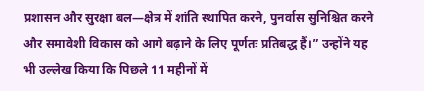प्रशासन और सुरक्षा बल—क्षेत्र में शांति स्थापित करने, पुनर्वास सुनिश्चित करने और समावेशी विकास को आगे बढ़ाने के लिए पूर्णतः प्रतिबद्ध हैं।” उन्होंने यह भी उल्लेख किया कि पिछले 11 महीनों में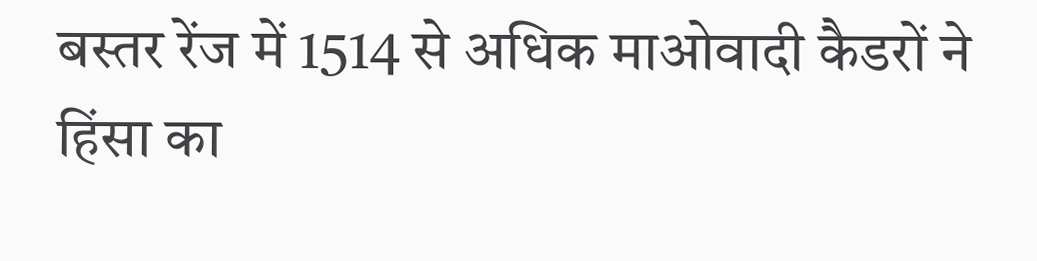बस्तर रेंज में 1514 से अधिक माओवादी कैडरों ने हिंसा का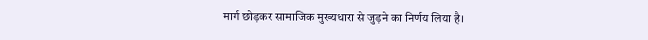मार्ग छोड़कर सामाजिक मुख्यधारा से जुड़ने का निर्णय लिया है।